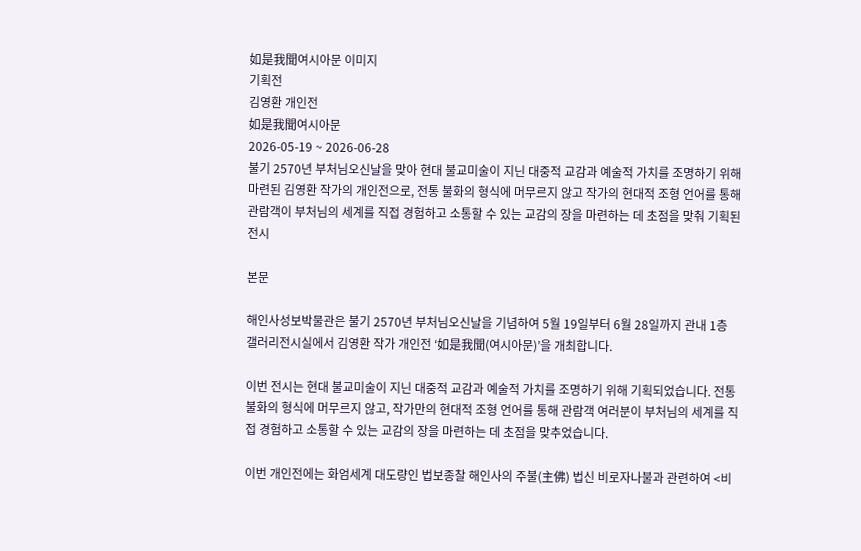如是我聞여시아문 이미지
기획전
김영환 개인전
如是我聞여시아문
2026-05-19 ~ 2026-06-28
불기 2570년 부처님오신날을 맞아 현대 불교미술이 지닌 대중적 교감과 예술적 가치를 조명하기 위해 마련된 김영환 작가의 개인전으로, 전통 불화의 형식에 머무르지 않고 작가의 현대적 조형 언어를 통해 관람객이 부처님의 세계를 직접 경험하고 소통할 수 있는 교감의 장을 마련하는 데 초점을 맞춰 기획된 전시

본문

해인사성보박물관은 불기 2570년 부처님오신날을 기념하여 5월 19일부터 6월 28일까지 관내 1층 갤러리전시실에서 김영환 작가 개인전 ‘如是我聞(여시아문)’을 개최합니다.

이번 전시는 현대 불교미술이 지닌 대중적 교감과 예술적 가치를 조명하기 위해 기획되었습니다. 전통 불화의 형식에 머무르지 않고, 작가만의 현대적 조형 언어를 통해 관람객 여러분이 부처님의 세계를 직접 경험하고 소통할 수 있는 교감의 장을 마련하는 데 초점을 맞추었습니다.

이번 개인전에는 화엄세계 대도량인 법보종찰 해인사의 주불(主佛) 법신 비로자나불과 관련하여 <비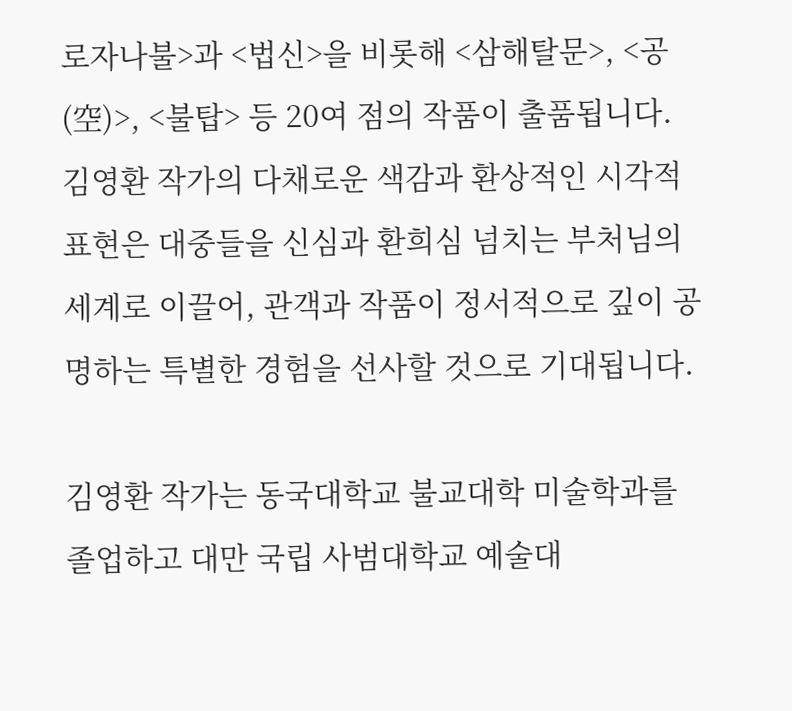로자나불>과 <법신>을 비롯해 <삼해탈문>, <공(空)>, <불탑> 등 20여 점의 작품이 출품됩니다. 김영환 작가의 다채로운 색감과 환상적인 시각적 표현은 대중들을 신심과 환희심 넘치는 부처님의 세계로 이끌어, 관객과 작품이 정서적으로 깊이 공명하는 특별한 경험을 선사할 것으로 기대됩니다.

김영환 작가는 동국대학교 불교대학 미술학과를 졸업하고 대만 국립 사범대학교 예술대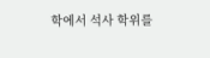학에서 석사 학위를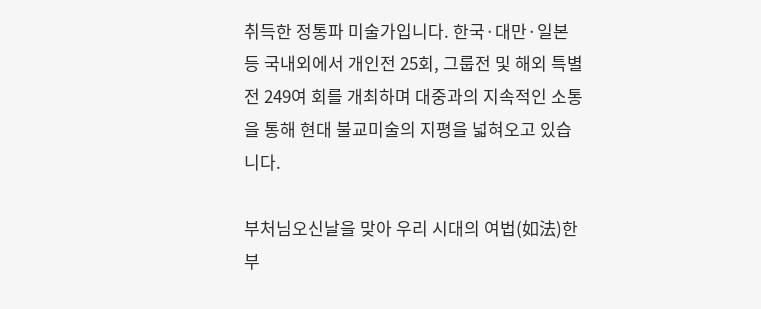취득한 정통파 미술가입니다. 한국·대만·일본 등 국내외에서 개인전 25회, 그룹전 및 해외 특별전 249여 회를 개최하며 대중과의 지속적인 소통을 통해 현대 불교미술의 지평을 넓혀오고 있습니다.

부처님오신날을 맞아 우리 시대의 여법(如法)한 부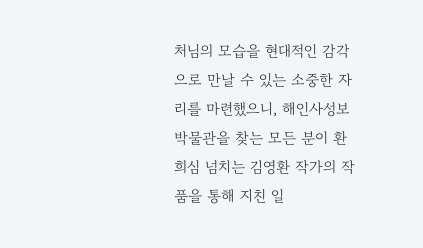처님의 모습을 현대적인 감각으로 만날 수 있는 소중한 자리를 마련했으니, 해인사성보박물관을 찾는 모든 분이 환희심 넘치는 김영환 작가의 작품을 통해 지친 일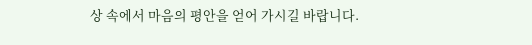상 속에서 마음의 평안을 얻어 가시길 바랍니다.